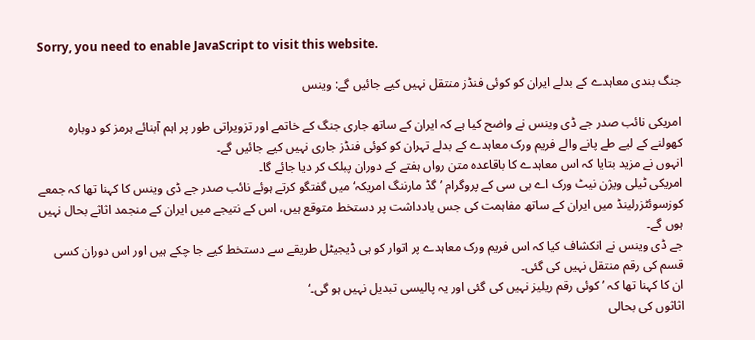Sorry, you need to enable JavaScript to visit this website.

جنگ بندی معاہدے کے بدلے ایران کو کوئی فنڈز منتقل نہیں کیے جائیں گے: وینس

امریکی نائب صدر جے ڈی وینس نے واضح کیا ہے کہ ایران کے ساتھ جاری جنگ کے خاتمے اور تزویراتی طور پر اہم آبنائے ہرمز کو دوبارہ کھولنے کے لیے طے پانے والے فریم ورک معاہدے کے بدلے تہران کو کوئی فنڈز جاری نہیں کیے جائیں گے۔
انہوں نے مزید بتایا کہ اس معاہدے کا باقاعدہ متن رواں ہفتے کے دوران پبلک کر دیا جائے گا۔
امریکی ٹیلی ویژن نیٹ ورک اے بی سی کے پروگرام ’گڈ مارننگ امریکہ‘ میں گفتگو کرتے ہوئے نائب صدر جے ڈی وینس کا کہنا تھا کہ جمعے کوزسوئٹزرلینڈ میں ایران کے ساتھ مفاہمت کی جس یادداشت پر دستخط متوقع ہیں، اس کے نتیجے میں ایران کے منجمد اثاثے بحال نہیں ہوں گے۔
جے ڈی وینس نے انکشاف کیا کہ اس فریم ورک معاہدے پر اتوار کو ہی ڈیجیٹل طریقے سے دستخط کیے جا چکے ہیں اور اس دوران کسی قسم کی رقم منتقل نہیں کی گئی۔
ان کا کہنا تھا کہ ’کوئی رقم ریلیز نہیں کی گئی اور یہ پالیسی تبدیل نہیں ہو گی۔‘
اثاثوں کی بحالی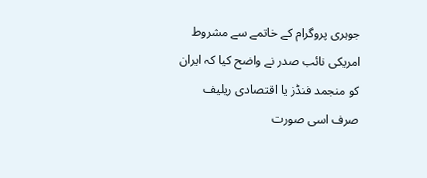جوہری پروگرام کے خاتمے سے مشروط
امریکی نائب صدر نے واضح کیا کہ ایران کو منجمد فنڈز یا اقتصادی ریلیف صرف اسی صورت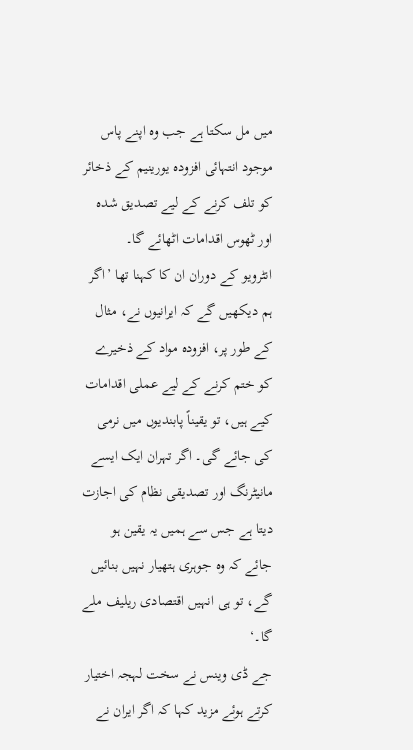میں مل سکتا ہے جب وہ اپنے پاس موجود انتہائی افزودہ یورینیم کے ذخائر کو تلف کرنے کے لیے تصدیق شدہ اور ٹھوس اقدامات اٹھائے گا۔
انٹرویو کے دوران ان کا کہنا تھا ’اگر ہم دیکھیں گے کہ ایرانیوں نے، مثال کے طور پر، افزودہ مواد کے ذخیرے کو ختم کرنے کے لیے عملی اقدامات کیے ہیں، تو یقیناً پابندیوں میں نرمی کی جائے گی۔ اگر تہران ایک ایسے مانیٹرنگ اور تصدیقی نظام کی اجازت دیتا ہے جس سے ہمیں یہ یقین ہو جائے کہ وہ جوہری ہتھیار نہیں بنائیں گے، تو ہی انہیں اقتصادی ریلیف ملے گا۔‘
جے ڈی وینس نے سخت لہجہ اختیار کرتے ہوئے مزید کہا کہ اگر ایران نے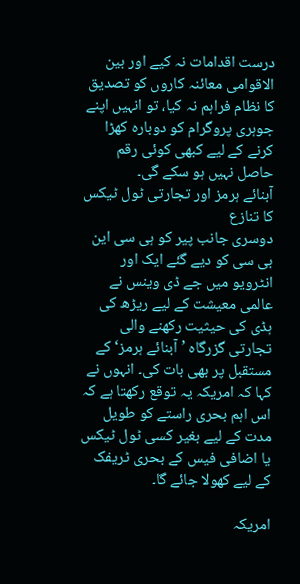درست اقدامات نہ کیے اور بین الاقوامی معائنہ کاروں کو تصدیق کا نظام فراہم نہ کیا، تو انہیں اپنے جوہری پروگرام کو دوبارہ کھڑا کرنے کے لیے کبھی کوئی رقم حاصل نہیں ہو سکے گی۔
آبنائے ہرمز اور تجارتی ٹول ٹیکس کا تنازع
دوسری جانب پیر کو ہی سی این بی سی کو دیے گئے ایک اور انٹرویو میں جے ڈی وینس نے عالمی معیشت کے لیے ریڑھ کی ہڈی کی حیثیت رکھنے والی تجارتی گزرگاہ ’آبنائے ہرمز‘ کے مستقبل پر بھی بات کی۔ انہوں نے کہا کہ امریکہ یہ توقع رکھتا ہے کہ اس اہم بحری راستے کو طویل مدت کے لیے بغیر کسی ٹول ٹیکس یا اضافی فیس کے بحری ٹریفک کے لیے کھولا جائے گا۔

امریکہ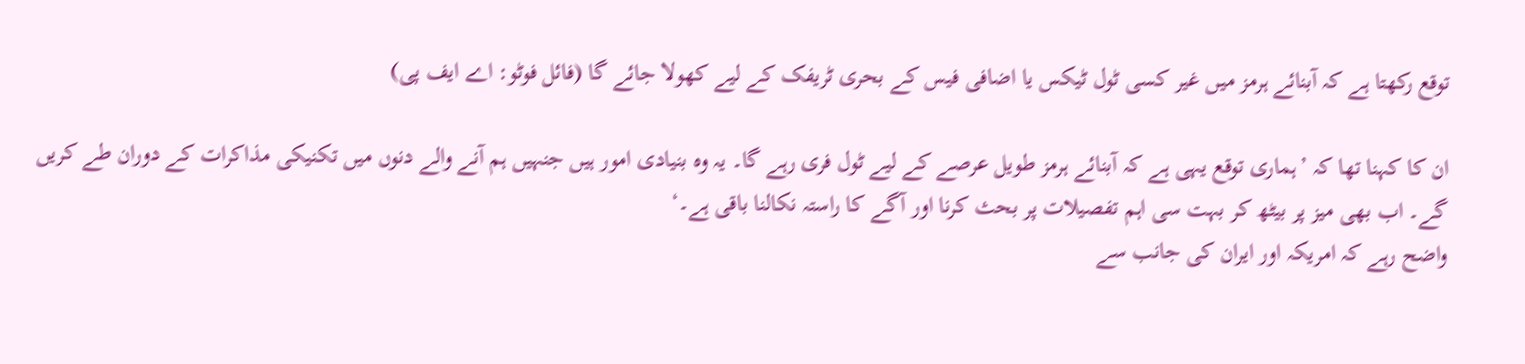توقع رکھتا ہے کہ آبنائے ہرمز میں غیر کسی ٹول ٹیکس یا اضافی فیس کے بحری ٹریفک کے لیے کھولا جائے گا (فائل فوٹو: اے ایف پی)

ان کا کہنا تھا کہ ’ہماری توقع یہی ہے کہ آبنائے ہرمز طویل عرصے کے لیے ٹول فری رہے گا۔ یہ وہ بنیادی امور ہیں جنہیں ہم آنے والے دنوں میں تکنیکی مذاکرات کے دوران طے کریں گے۔ اب بھی میز پر بیٹھ کر بہت سی اہم تفصیلات پر بحث کرنا اور آگے کا راستہ نکالنا باقی ہے۔‘
واضح رہے کہ امریکہ اور ایران کی جانب سے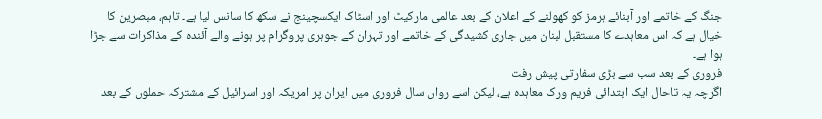جنگ کے خاتمے اور آبنائے ہرمز کو کھولنے کے اعلان کے بعد عالمی مارکیٹ اور اسٹاک ایکسچینج نے سکھ کا سانس لیا ہے۔ تاہم، مبصرین کا خیال ہے کہ اس معاہدے کا مستقبل لبنان میں جاری کشیدگی کے خاتمے اور تہران کے جوہری پروگرام پر ہونے والے آئندہ کے مذاکرات سے جڑا ہوا ہے۔
فروری کے بعد سب سے بڑی سفارتی پیش رفت
اگرچہ یہ تاحال ایک ابتدائی فریم ورک معاہدہ ہے، لیکن اسے رواں سال فروری میں ایران پر امریکہ اور اسرائیل کے مشترکہ حملوں کے بعد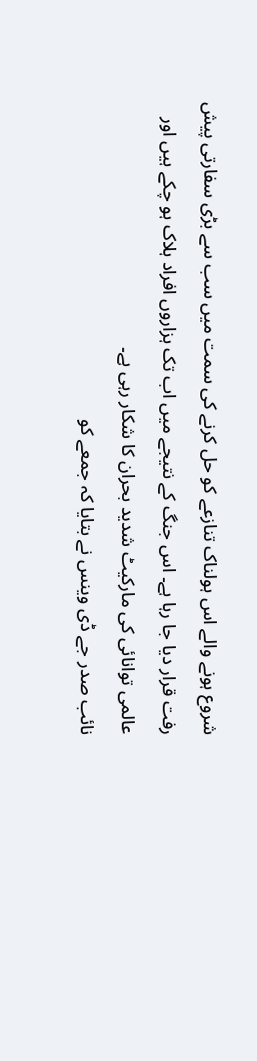شروع ہونے والے اس ہولناک تنازعے کو حل کرنے کی سمت میں سب سے بڑی سفارتی پیش رفت قرار دیا جا رہا ہے۔ اس جنگ کے نتیجے میں اب تک ہزاروں افراد ہلاک ہو چکے ہیں اور عالمی توانائی کی مارکیٹ شدید بحران کا شکار رہی ہے۔
نائب صدر جے ڈی وینس نے بتایا کہ جمعے کو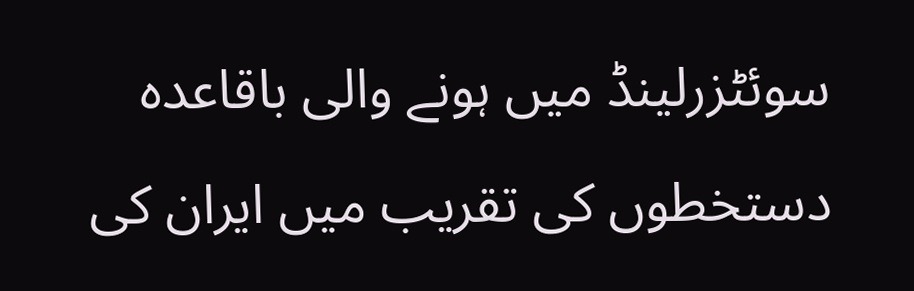سوئٹزرلینڈ میں ہونے والی باقاعدہ دستخطوں کی تقریب میں ایران کی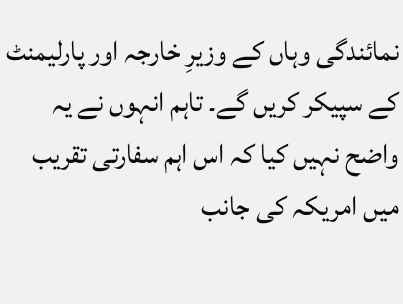نمائندگی وہاں کے وزیرِ خارجہ اور پارلیمنٹ کے سپیکر کریں گے۔ تاہم انہوں نے یہ واضح نہیں کیا کہ اس اہم سفارتی تقریب میں امریکہ کی جانب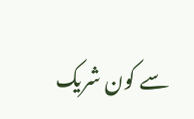سے کون شریک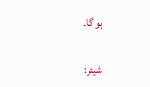ہو گا۔

شیئر: